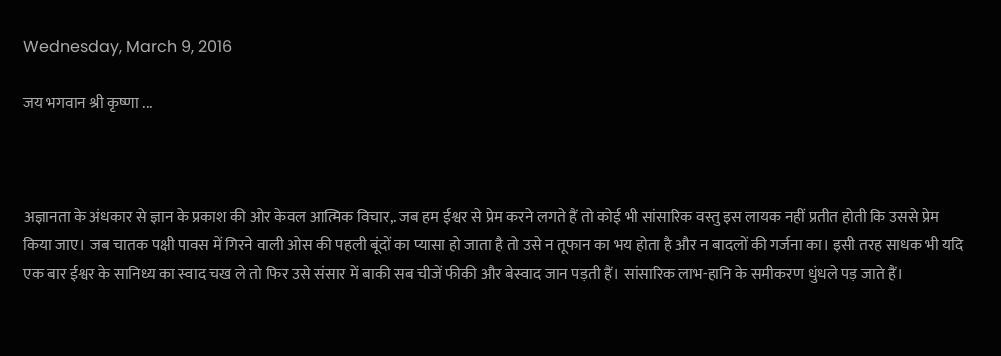Wednesday, March 9, 2016

जय भगवान श्री कृष्णा ...



अज्ञानता के अंधकार से ज्ञान के प्रकाश की ओर केवल आत्मिक विचार,. जब हम ईश्वर से प्रेम करने लगते हैं तो कोई भी सांसारिक वस्तु इस लायक नहीं प्रतीत होती कि उससे प्रेम किया जाए। जब चातक पक्षी पावस में गिरने वाली ओस की पहली बूंदों का प्यासा हो जाता है तो उसे न तूफान का भय होता है और न बादलों की गर्जना का। इसी तरह साधक भी यदि एक बार ईश्वर के सानिध्य का स्वाद चख ले तो फिर उसे संसार में बाकी सब चीजें फीकी और बेस्वाद जान पड़ती हैं। सांसारिक लाभ-हानि के समीकरण धुंधले पड़ जाते हैं।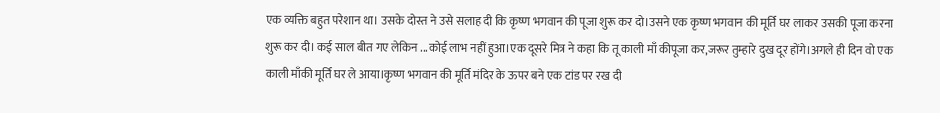एक व्यक्ति बहुत परेशान था। उसके दोस्त ने उसे सलाह दी कि कृष्ण भगवान की पूजा शुरू कर दो।उसने एक कृष्ण भगवान की मूर्ति घर लाकर उसकी पूजा करना शुरू कर दी। कई साल बीत गए लेकिन ...कोई लाभ नहीं हुआ।एक दूसरे मित्र ने कहा कि तू काली माँ कीपूजा कर,जरूर तुम्हारे दुख दूर होंगे।अगले ही दिन वो एक काली माँकी मूर्ति घर ले आया।कृष्ण भगवान की मूर्ति मंदिर के ऊपर बने एक टांड पर रख दी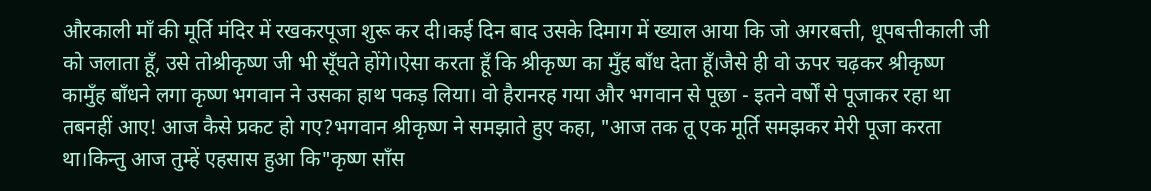औरकाली माँ की मूर्ति मंदिर में रखकरपूजा शुरू कर दी।कई दिन बाद उसके दिमाग में ख्याल आया कि जो अगरबत्ती, धूपबत्तीकाली जी को जलाता हूँ, उसे तोश्रीकृष्ण जी भी सूँघते होंगे।ऐसा करता हूँ कि श्रीकृष्ण का मुँह बाँध देता हूँ।जैसे ही वो ऊपर चढ़कर श्रीकृष्ण कामुँह बाँधने लगा कृष्ण भगवान ने उसका हाथ पकड़ लिया। वो हैरानरह गया और भगवान से पूछा - इतने वर्षों से पूजाकर रहा था तबनहीं आए! आज कैसे प्रकट हो गए?भगवान श्रीकृष्ण ने समझाते हुए कहा, "आज तक तू एक मूर्ति समझकर मेरी पूजा करता था।किन्तु आज तुम्हें एहसास हुआ कि"कृष्ण साँस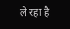ले रहा है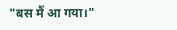"बस मैं आ गया।"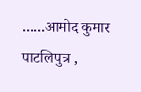......आमोद कुमार पाटलिपुत्र ,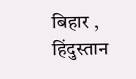बिहार , हिंदुस्तान